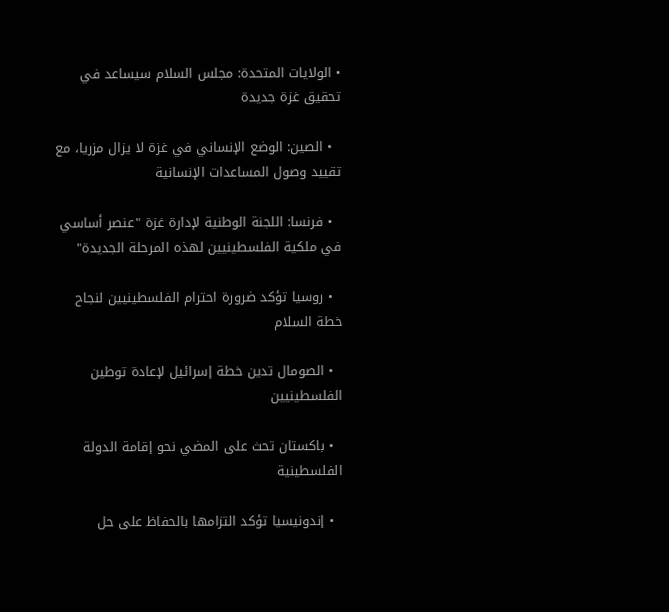• الولايات المتحدة: مجلس السلام سيساعد في تحقيق غزة جديدة

  • الصين: الوضع الإنساني في غزة لا يزال مزريا، مع تقييد وصول المساعدات الإنسانية

  • فرنسا: اللجنة الوطنية لإدارة غزة "عنصر أساسي في ملكية الفلسطينيين لهذه المرحلة الجديدة"

  • روسيا تؤكد ضرورة احترام الفلسطينيين لنجاح خطة السلام

  • الصومال تدين خطة إسرائيل لإعادة توطين الفلسطينيين

  • باكستان تحث على المضي نحو إقامة الدولة الفلسطينية

  • إندونيسيا تؤكد التزامها بالحفاظ على حل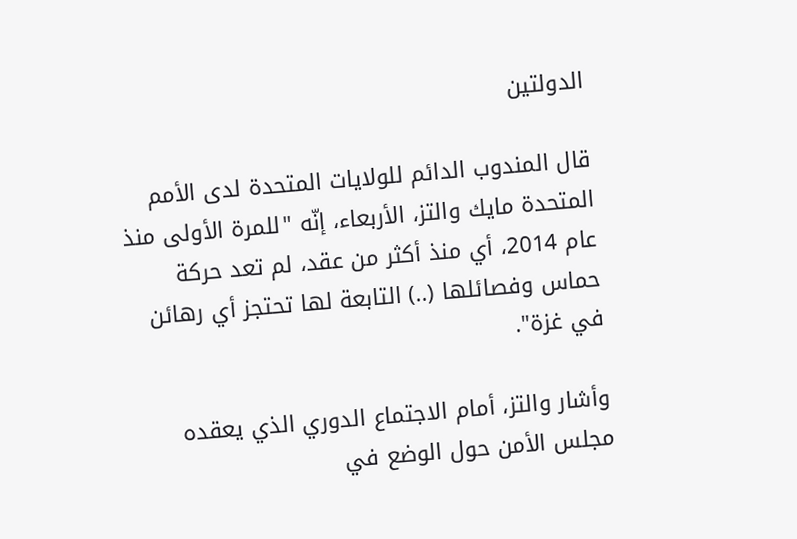الدولتين

قال المندوب الدائم للولايات المتحدة لدى الأمم المتحدة مايك والتز، الأربعاء، إنّه "للمرة الأولى منذ عام 2014، أي منذ أكثر من عقد، لم تعد حركة حماس وفصائلها (..) التابعة لها تحتجز أي رهائن في غزة".

وأشار والتز، أمام الاجتماع الدوري الذي يعقده مجلس الأمن حول الوضع في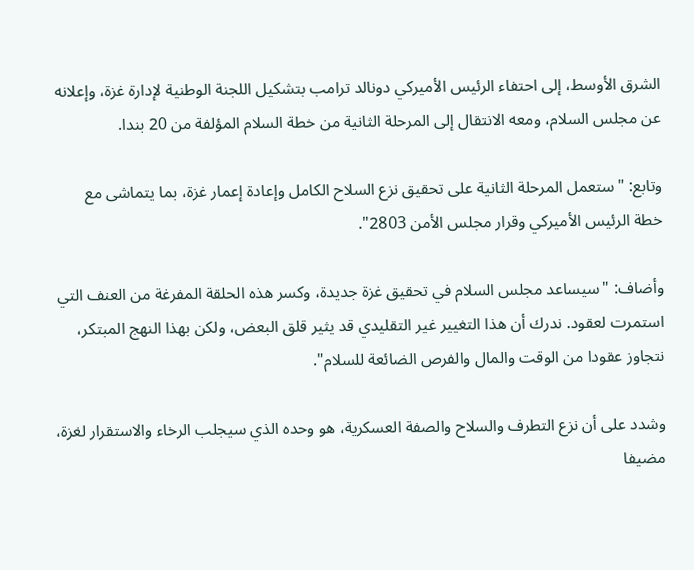الشرق الأوسط، إلى احتفاء الرئيس الأميركي دونالد ترامب بتشكيل اللجنة الوطنية لإدارة غزة، وإعلانه عن مجلس السلام، ومعه الانتقال إلى المرحلة الثانية من خطة السلام المؤلفة من 20 بندا.

وتابع: "ستعمل المرحلة الثانية على تحقيق نزع السلاح الكامل وإعادة إعمار غزة، بما يتماشى مع خطة الرئيس الأميركي وقرار مجلس الأمن 2803".

وأضاف: "سيساعد مجلس السلام في تحقيق غزة جديدة، وكسر هذه الحلقة المفرغة من العنف التي استمرت لعقود. ندرك أن هذا التغيير غير التقليدي قد يثير قلق البعض، ولكن بهذا النهج المبتكر، نتجاوز عقودا من الوقت والمال والفرص الضائعة للسلام".

وشدد على أن نزع التطرف والسلاح والصفة العسكرية، هو وحده الذي سيجلب الرخاء والاستقرار لغزة، مضيفا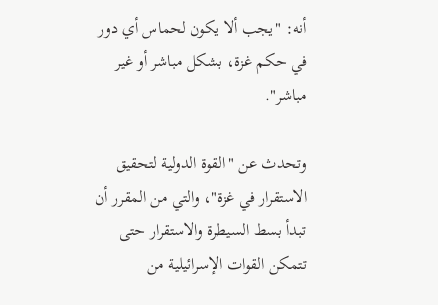أنه: "يجب ألا يكون لحماس أي دور في حكم غزة، بشكل مباشر أو غير مباشر".

وتحدث عن "القوة الدولية لتحقيق الاستقرار في غزة"، والتي من المقرر أن تبدأ بسط السيطرة والاستقرار حتى تتمكن القوات الإسرائيلية من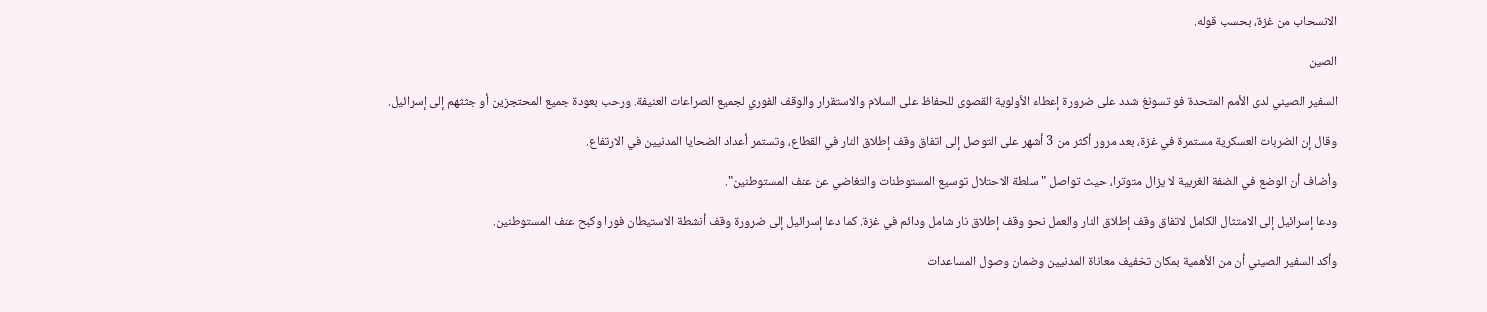الانسحاب من غزة، بحسب قوله.

الصين

السفير الصيني لدى الأمم المتحدة فو تسونغ شدد على ضرورة إعطاء الأولوية القصوى للحفاظ على السلام والاستقرار والوقف الفوري لجميع الصراعات العنيفة. ورحب بعودة جميع المحتجزين أو جثثهم إلى إسرائيل.

وقال إن الضربات العسكرية مستمرة في غزة، بعد مرور أكثر من 3 أشهر على التوصل إلى اتفاق وقف إطلاق النار في القطاع، وتستمر أعداد الضحايا المدنيين في الارتفاع.

وأضاف أن الوضع في الضفة الغربية لا يزال متوترا، حيث تواصل "سلطة الاحتلال توسيع المستوطنات والتغاضي عن عنف المستوطنين".

ودعا إسرائيل إلى الامتثال الكامل لاتفاق وقف إطلاق النار والعمل نحو وقف إطلاق نار شامل ودائم في غزة. كما دعا إسرائيل إلى ضرورة وقف أنشطة الاستيطان فورا وكبح عنف المستوطنين.

وأكد السفير الصيني أن من الأهمية بمكان تخفيف معاناة المدنيين وضمان وصول المساعدات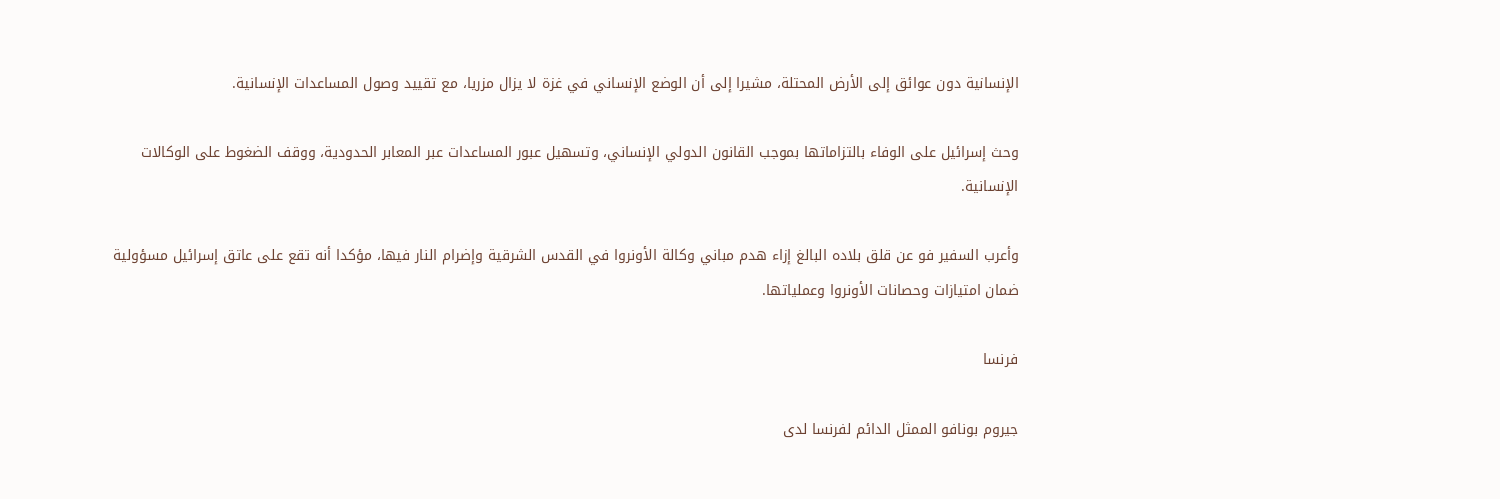الإنسانية دون عوائق إلى الأرض المحتلة، مشيرا إلى أن الوضع الإنساني في غزة لا يزال مزريا، مع تقييد وصول المساعدات الإنسانية.

وحث إسرائيل على الوفاء بالتزاماتها بموجب القانون الدولي الإنساني، وتسهيل عبور المساعدات عبر المعابر الحدودية، ووقف الضغوط على الوكالات الإنسانية.

وأعرب السفير فو عن قلق بلاده البالغ إزاء هدم مباني وكالة الأونروا في القدس الشرقية وإضرام النار فيها، مؤكدا أنه تقع على عاتق إسرائيل مسؤولية ضمان امتيازات وحصانات الأونروا وعملياتها.

فرنسا

جيروم بونافو الممثل الدائم لفرنسا لدى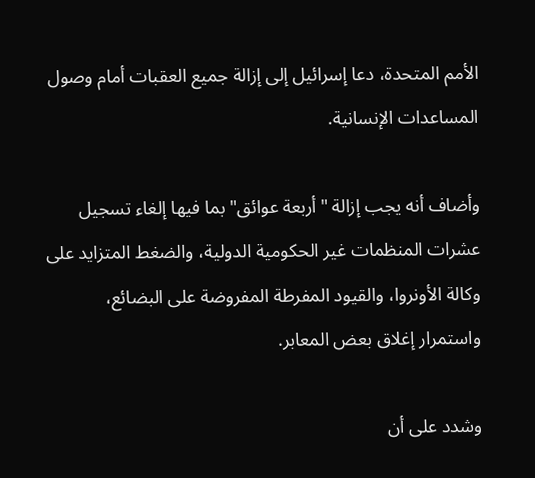الأمم المتحدة، دعا إسرائيل إلى إزالة جميع العقبات أمام وصول المساعدات الإنسانية.

وأضاف أنه يجب إزالة "أربعة عوائق" بما فيها إلغاء تسجيل عشرات المنظمات غير الحكومية الدولية، والضغط المتزايد على وكالة الأونروا، والقيود المفرطة المفروضة على البضائع، واستمرار إغلاق بعض المعابر.

وشدد على أن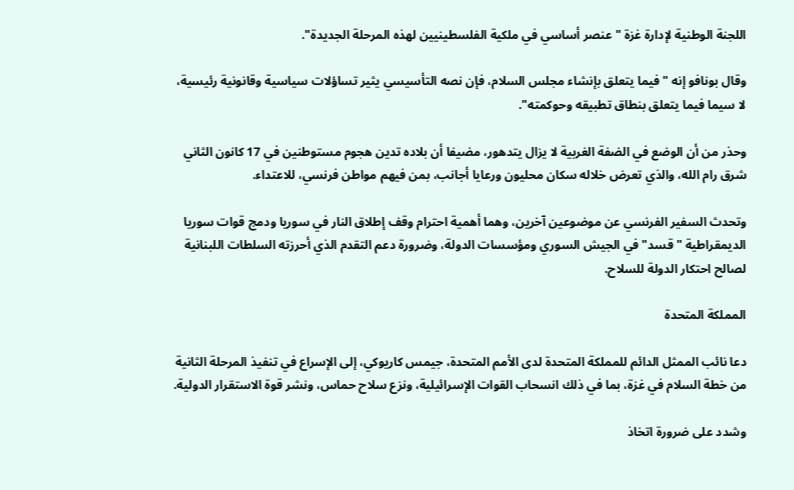اللجنة الوطنية لإدارة غزة "عنصر أساسي في ملكية الفلسطينيين لهذه المرحلة الجديدة".

وقال بونافو إنه "فيما يتعلق بإنشاء مجلس السلام، فإن نصه التأسيسي يثير تساؤلات سياسية وقانونية رئيسية، لا سيما فيما يتعلق بنطاق تطبيقه وحوكمته".

وحذر من أن الوضع في الضفة الغربية لا يزال يتدهور، مضيفا أن بلاده تدين هجوم مستوطنين في 17 كانون الثاني شرق رام الله، والذي تعرض خلاله سكان محليون ورعايا أجانب، بمن فيهم مواطن فرنسي، للاعتداء.

وتحدث السفير الفرنسي عن موضوعين آخرين، وهما أهمية احترام وقف إطلاق النار في سوريا ودمج قوات سوريا الديمقراطية "قسد" في الجيش السوري ومؤسسات الدولة، وضرورة دعم التقدم الذي أحرزته السلطات اللبنانية لصالح احتكار الدولة للسلاح.

المملكة المتحدة

دعا نائب الممثل الدائم للمملكة المتحدة لدى الأمم المتحدة، جيمس كاريوكي، إلى الإسراع في تنفيذ المرحلة الثانية من خطة السلام في غزة، بما في ذلك انسحاب القوات الإسرائيلية، ونزع سلاح حماس، ونشر قوة الاستقرار الدولية.

وشدد على ضرورة اتخاذ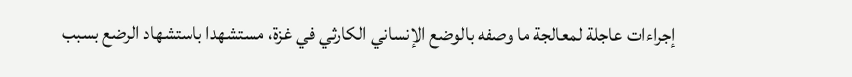إجراءات عاجلة لمعالجة ما وصفه بالوضع الإنساني الكارثي في غزة، مستشهدا باستشهاد الرضع بسبب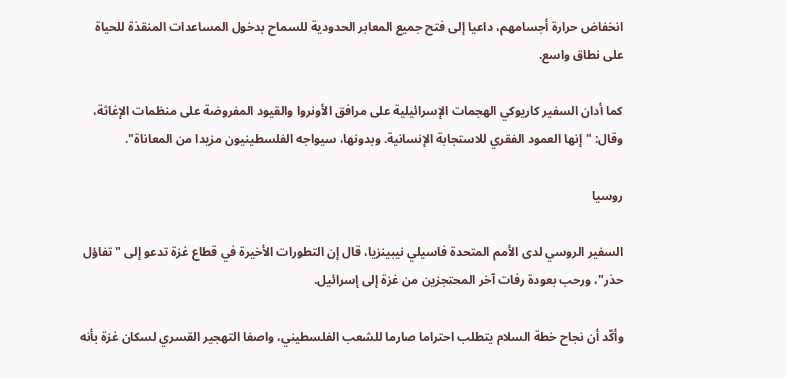انخفاض حرارة أجسامهم، داعيا إلى فتح جميع المعابر الحدودية للسماح بدخول المساعدات المنقذة للحياة على نطاق واسع.

كما أدان السفير كاريوكي الهجمات الإسرائيلية على مرافق الأونروا والقيود المفروضة على منظمات الإغاثة، وقال: "إنها العمود الفقري للاستجابة الإنسانية. وبدونها، سيواجه الفلسطينيون مزيدا من المعاناة".

روسيا

السفير الروسي لدى الأمم المتحدة فاسيلي نيبينزيا، قال إن التطورات الأخيرة في قطاع غزة تدعو إلى "تفاؤل حذر"، ورحب بعودة رفات آخر المحتجزين من غزة إلى إسرائيل.

وأكّد أن نجاح خطة السلام يتطلب احتراما صارما للشعب الفلسطيني، واصفا التهجير القسري لسكان غزة بأنه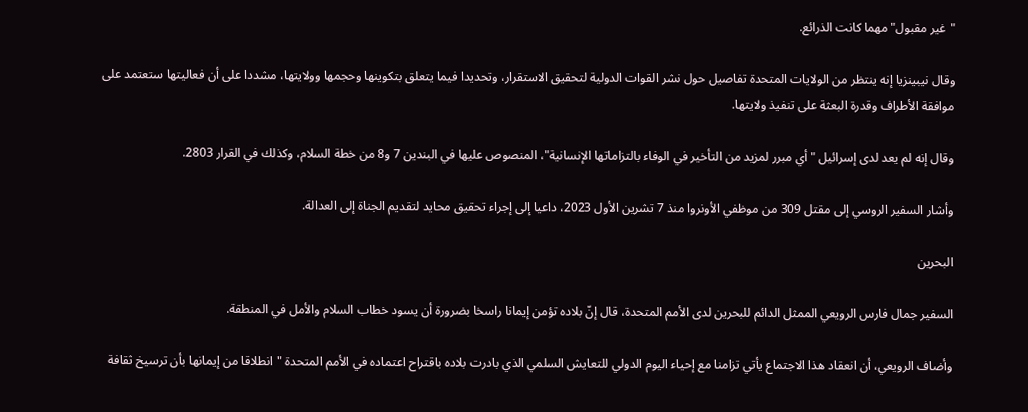"غير مقبول" مهما كانت الذرائع.

وقال نيبينزيا إنه ينتظر من الولايات المتحدة تفاصيل حول نشر القوات الدولية لتحقيق الاستقرار، وتحديدا فيما يتعلق بتكوينها وحجمها وولايتها، مشددا على أن فعاليتها ستعتمد على موافقة الأطراف وقدرة البعثة على تنفيذ ولايتها.

وقال إنه لم يعد لدى إسرائيل "أي مبرر لمزيد من التأخير في الوفاء بالتزاماتها الإنسانية"، المنصوص عليها في البندين 7 و8 من خطة السلام، وكذلك في القرار 2803.

وأشار السفير الروسي إلى مقتل 309 من موظفي الأونروا منذ 7 تشرين الأول 2023، داعيا إلى إجراء تحقيق محايد لتقديم الجناة إلى العدالة.

البحرين

السفير جمال فارس الرويعي الممثل الدائم للبحرين لدى الأمم المتحدة، قال إنّ بلاده تؤمن إيمانا راسخا بضرورة أن يسود خطاب السلام والأمل في المنطقة.

وأضاف الرويعي، أن انعقاد هذا الاجتماع يأتي تزامنا مع إحياء اليوم الدولي للتعايش السلمي الذي بادرت بلاده باقتراح اعتماده في الأمم المتحدة "انطلاقا من إيمانها بأن ترسيخ ثقافة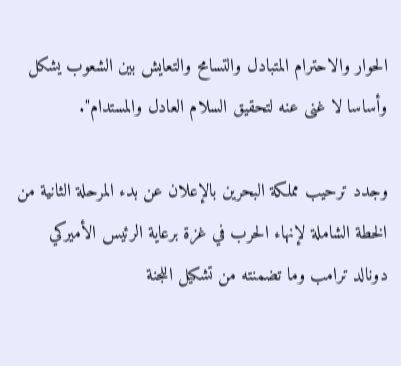الحوار والاحترام المتبادل والتسامح والتعايش بين الشعوب يشكل وأساسا لا غنى عنه لتحقيق السلام العادل والمستدام".

وجدد ترحيب مملكة البحرين بالإعلان عن بدء المرحلة الثانية من الخطة الشاملة لإنهاء الحرب في غزة برعاية الرئيس الأميركي دونالد ترامب وما تضمنته من تشكيل اللجنة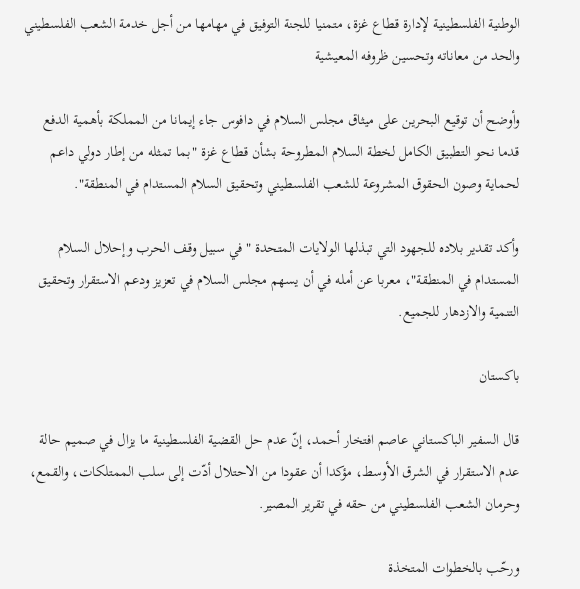الوطنية الفلسطينية لإدارة قطاع غزة، متمنيا للجنة التوفيق في مهامها من أجل خدمة الشعب الفلسطيني والحد من معاناته وتحسين ظروفه المعيشية

وأوضح أن توقيع البحرين على ميثاق مجلس السلام في دافوس جاء إيمانا من المملكة بأهمية الدفع قدما نحو التطبيق الكامل لخطة السلام المطروحة بشأن قطاع غزة "بما تمثله من إطار دولي داعم لحماية وصون الحقوق المشروعة للشعب الفلسطيني وتحقيق السلام المستدام في المنطقة".

وأكد تقدير بلاده للجهود التي تبذلها الولايات المتحدة "في سبيل وقف الحرب وإحلال السلام المستدام في المنطقة"، معربا عن أمله في أن يسهم مجلس السلام في تعزيز ودعم الاستقرار وتحقيق التنمية والازدهار للجميع.

باكستان

قال السفير الباكستاني عاصم افتخار أحمد، إنّ عدم حل القضية الفلسطينية ما يزال في صميم حالة عدم الاستقرار في الشرق الأوسط، مؤكدا أن عقودا من الاحتلال أدّت إلى سلب الممتلكات، والقمع، وحرمان الشعب الفلسطيني من حقه في تقرير المصير.

ورحّب بالخطوات المتخذة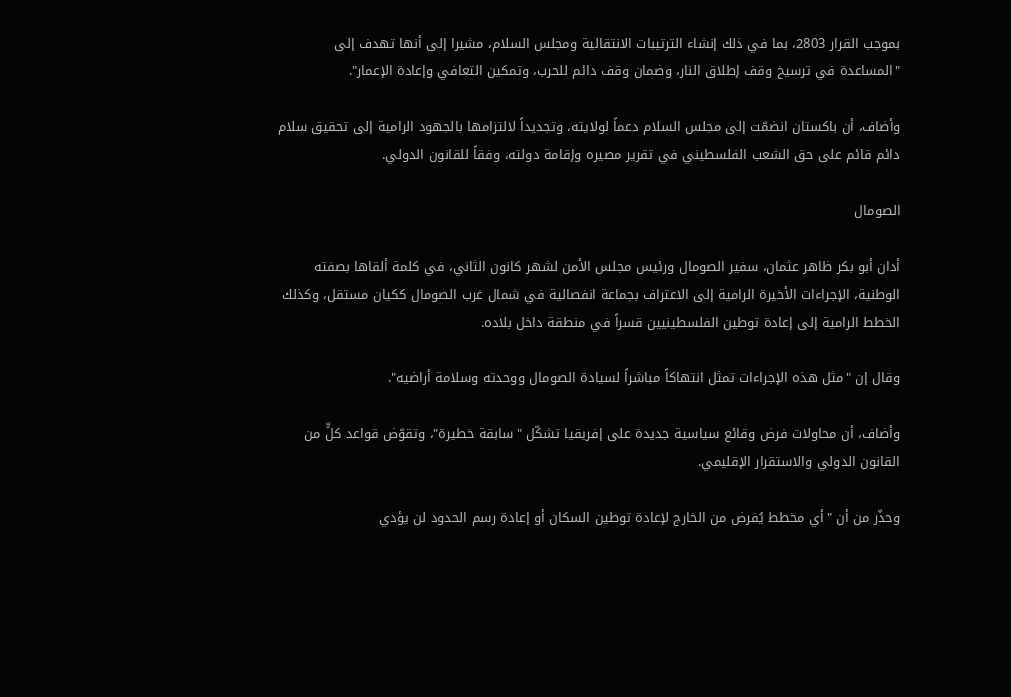بموجب القرار 2803، بما في ذلك إنشاء الترتيبات الانتقالية ومجلس السلام، مشيرا إلى أنها تهدف إلى "المساعدة في ترسيخ وقف إطلاق النار، وضمان وقف دائم للحرب، وتمكين التعافي وإعادة الإعمار".

وأضاف، أن باكستان انضمّت إلى مجلس السلام دعماً لولايته، وتجديداً لالتزامها بالجهود الرامية إلى تحقيق سلام دائم قائم على حق الشعب الفلسطيني في تقرير مصيره وإقامة دولته، وفقاً للقانون الدولي.

الصومال

أدان أبو بكر ظاهر عثمان، سفير الصومال ورئيس مجلس الأمن لشهر كانون الثاني، في كلمة ألقاها بصفته الوطنية، الإجراءات الأخيرة الرامية إلى الاعتراف بجماعة انفصالية في شمال غرب الصومال ككيان مستقل، وكذلك الخطط الرامية إلى إعادة توطين الفلسطينيين قسراً في منطقة داخل بلاده.

وقال إن "مثل هذه الإجراءات تمثل انتهاكاً مباشراً لسيادة الصومال ووحدته وسلامة أراضيه".

وأضاف، أن محاولات فرض وقائع سياسية جديدة على إفريقيا تشكّل "سابقة خطيرة"، وتقوّض قواعد كلٍّ من القانون الدولي والاستقرار الإقليمي.

وحذّر من أن "أي مخطط يُفرض من الخارج لإعادة توطين السكان أو إعادة رسم الحدود لن يؤدي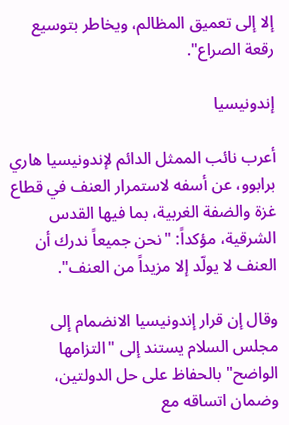إلا إلى تعميق المظالم، ويخاطر بتوسيع رقعة الصراع".

إندونيسيا

أعرب نائب الممثل الدائم لإندونيسيا هاري برابوو، عن أسفه لاستمرار العنف في قطاع غزة والضفة الغربية، بما فيها القدس الشرقية، مؤكداً: "نحن جميعاً ندرك أن العنف لا يولّد إلا مزيداً من العنف".

وقال إن قرار إندونيسيا الانضمام إلى مجلس السلام يستند إلى "التزامها الواضح" بالحفاظ على حل الدولتين، وضمان اتساقه مع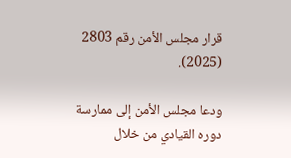قرار مجلس الأمن رقم 2803 (2025).

ودعا مجلس الأمن إلى ممارسة دوره القيادي من خلال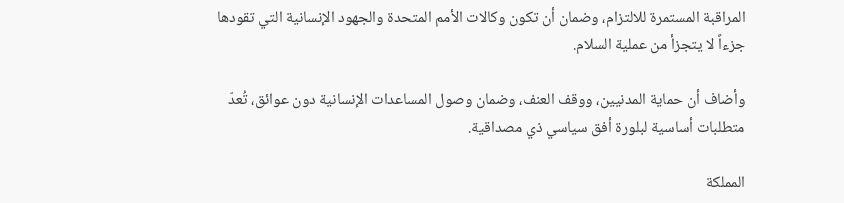المراقبة المستمرة للالتزام، وضمان أن تكون وكالات الأمم المتحدة والجهود الإنسانية التي تقودها جزءاً لا يتجزأ من عملية السلام.

وأضاف أن حماية المدنيين، ووقف العنف، وضمان وصول المساعدات الإنسانية دون عوائق، تُعدّ متطلبات أساسية لبلورة أفق سياسي ذي مصداقية.

المملكة